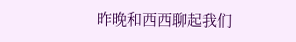昨晚和西西聊起我们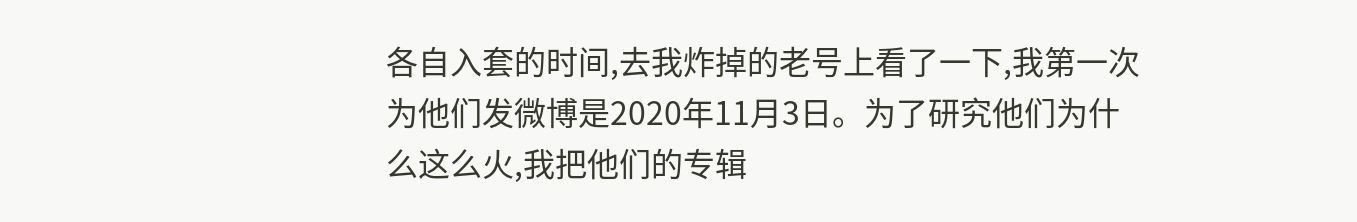各自入套的时间,去我炸掉的老号上看了一下,我第一次为他们发微博是2020年11月3日。为了研究他们为什么这么火,我把他们的专辑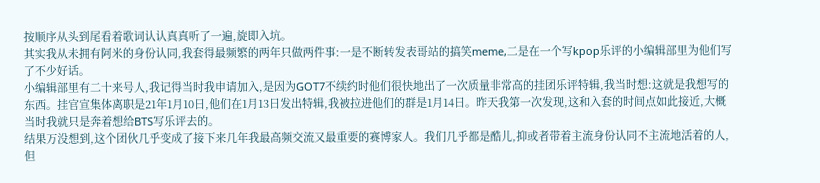按顺序从头到尾看着歌词认认真真听了一遍,旋即入坑。
其实我从未拥有阿米的身份认同,我套得最频繁的两年只做两件事:一是不断转发表哥站的搞笑meme,二是在一个写kpop乐评的小编辑部里为他们写了不少好话。
小编辑部里有二十来号人,我记得当时我申请加入,是因为GOT7不续约时他们很快地出了一次质量非常高的挂团乐评特辑,我当时想:这就是我想写的东西。挂官宣集体离职是21年1月10日,他们在1月13日发出特辑,我被拉进他们的群是1月14日。昨天我第一次发现,这和入套的时间点如此接近,大概当时我就只是奔着想给BTS写乐评去的。
结果万没想到,这个团伙几乎变成了接下来几年我最高频交流又最重要的赛博家人。我们几乎都是酷儿,抑或者带着主流身份认同不主流地活着的人,但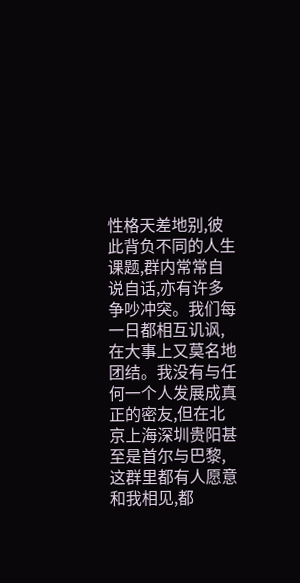性格天差地别,彼此背负不同的人生课题,群内常常自说自话,亦有许多争吵冲突。我们每一日都相互讥讽,在大事上又莫名地团结。我没有与任何一个人发展成真正的密友,但在北京上海深圳贵阳甚至是首尔与巴黎,这群里都有人愿意和我相见,都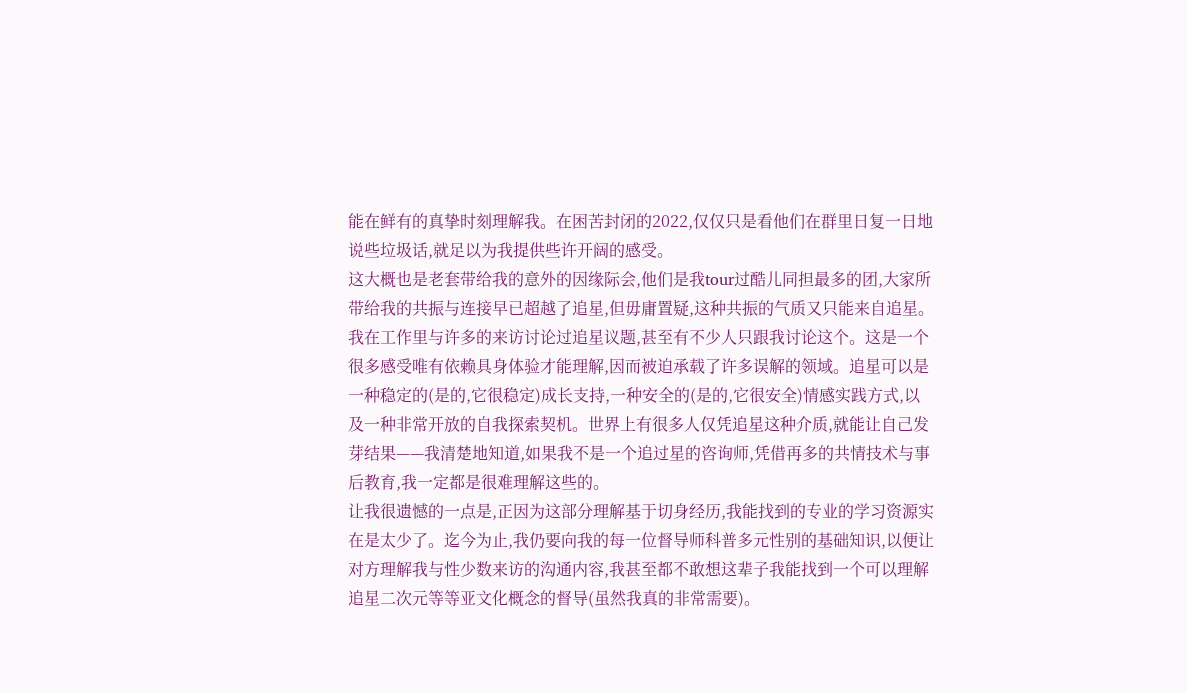能在鲜有的真挚时刻理解我。在困苦封闭的2022,仅仅只是看他们在群里日复一日地说些垃圾话,就足以为我提供些许开阔的感受。
这大概也是老套带给我的意外的因缘际会,他们是我tour过酷儿同担最多的团,大家所带给我的共振与连接早已超越了追星,但毋庸置疑,这种共振的气质又只能来自追星。
我在工作里与许多的来访讨论过追星议题,甚至有不少人只跟我讨论这个。这是一个很多感受唯有依赖具身体验才能理解,因而被迫承载了许多误解的领域。追星可以是一种稳定的(是的,它很稳定)成长支持,一种安全的(是的,它很安全)情感实践方式,以及一种非常开放的自我探索契机。世界上有很多人仅凭追星这种介质,就能让自己发芽结果——我清楚地知道,如果我不是一个追过星的咨询师,凭借再多的共情技术与事后教育,我一定都是很难理解这些的。
让我很遗憾的一点是,正因为这部分理解基于切身经历,我能找到的专业的学习资源实在是太少了。迄今为止,我仍要向我的每一位督导师科普多元性别的基础知识,以便让对方理解我与性少数来访的沟通内容,我甚至都不敢想这辈子我能找到一个可以理解追星二次元等等亚文化概念的督导(虽然我真的非常需要)。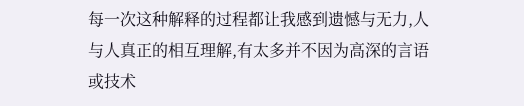每一次这种解释的过程都让我感到遗憾与无力,人与人真正的相互理解,有太多并不因为高深的言语或技术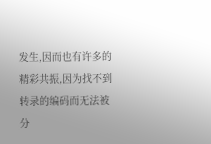发生,因而也有许多的精彩共振,因为找不到转录的编码而无法被分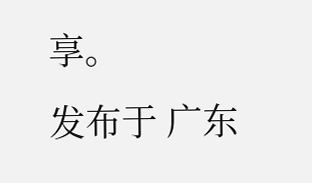享。
发布于 广东